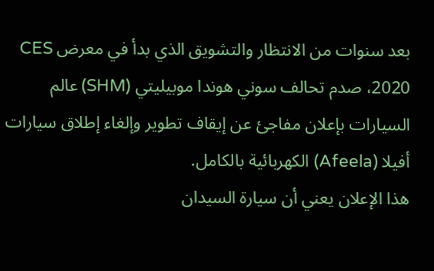بعد سنوات من الانتظار والتشويق الذي بدأ في معرض CES 2020، صدم تحالف سوني هوندا موبيليتي (SHM) عالم السيارات بإعلان مفاجئ عن إيقاف تطوير وإلغاء إطلاق سيارات أفيلا (Afeela) الكهربائية بالكامل.
هذا الإعلان يعني أن سيارة السيدان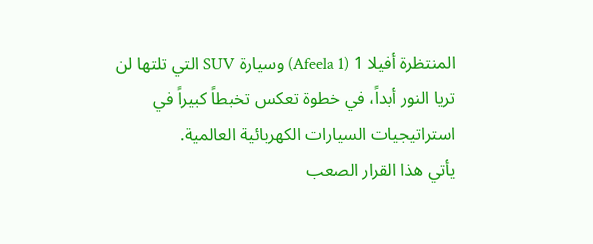المنتظرة أفيلا 1 (Afeela 1) وسيارة SUV التي تلتها لن تريا النور أبداً، في خطوة تعكس تخبطاً كبيراً في استراتيجيات السيارات الكهربائية العالمية.
يأتي هذا القرار الصعب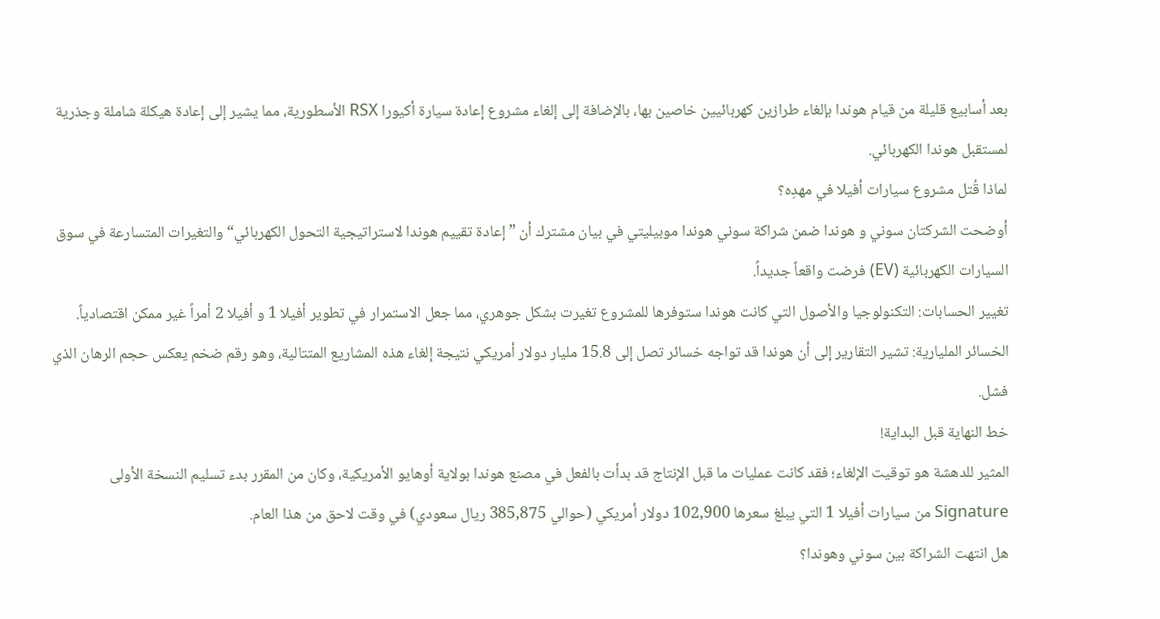بعد أسابيع قليلة من قيام هوندا بإلغاء طرازين كهربائيين خاصين بها، بالإضافة إلى إلغاء مشروع إعادة سيارة أكيورا RSX الأسطورية، مما يشير إلى إعادة هيكلة شاملة وجذرية لمستقبل هوندا الكهربائي.
لماذا قُتل مشروع سيارات أفيلا في مهدِه؟
أوضحت الشركتان سوني و هوندا ضمن شراكة سوني هوندا موبيليتي في بيان مشترك أن ”إعادة تقييم هوندا لاستراتيجية التحول الكهربائي“ والتغيرات المتسارعة في سوق السيارات الكهربائية (EV) فرضت واقعاً جديداً.
تغيير الحسابات: التكنولوجيا والأصول التي كانت هوندا ستوفرها للمشروع تغيرت بشكل جوهري، مما جعل الاستمرار في تطوير أفيلا 1 و أفيلا 2 أمراً غير ممكن اقتصادياً.
الخسائر المليارية: تشير التقارير إلى أن هوندا قد تواجه خسائر تصل إلى 15.8 مليار دولار أمريكي نتيجة إلغاء هذه المشاريع المتتالية، وهو رقم ضخم يعكس حجم الرهان الذي فشل.
خط النهاية قبل البداية!
المثير للدهشة هو توقيت الإلغاء؛ فقد كانت عمليات ما قبل الإنتاج قد بدأت بالفعل في مصنع هوندا بولاية أوهايو الأمريكية، وكان من المقرر بدء تسليم النسخة الأولى Signature من سيارات أفيلا 1 التي يبلغ سعرها 102,900 دولار أمريكي (حوالي 385,875 ريال سعودي) في وقت لاحق من هذا العام.
هل انتهت الشراكة بين سوني وهوندا؟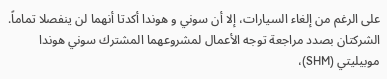على الرغم من إلغاء السيارات، إلا أن سوني و هوندا أكدتا أنهما لن ينفصلا تماماً. الشركتان بصدد مراجعة توجه الأعمال لمشروعهما المشترك سوني هوندا موبيليتي (SHM)،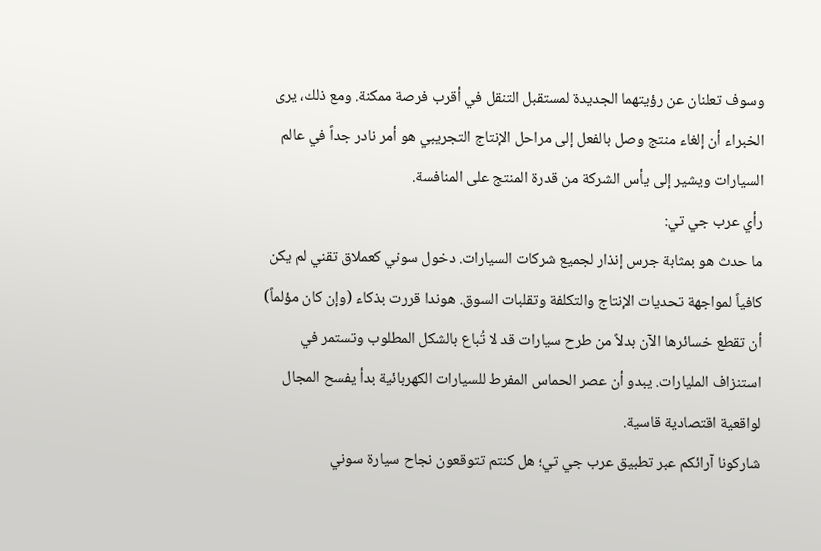وسوف تعلنان عن رؤيتهما الجديدة لمستقبل التنقل في أقرب فرصة ممكنة. ومع ذلك، يرى الخبراء أن إلغاء منتج وصل بالفعل إلى مراحل الإنتاج التجريبي هو أمر نادر جداً في عالم السيارات ويشير إلى يأس الشركة من قدرة المنتج على المنافسة.
رأي عرب جي تي:
ما حدث هو بمثابة جرس إنذار لجميع شركات السيارات. دخول سوني كعملاق تقني لم يكن كافياً لمواجهة تحديات الإنتاج والتكلفة وتقلبات السوق. هوندا قررت بذكاء (وإن كان مؤلماً) أن تقطع خسائرها الآن بدلاً من طرح سيارات قد لا تُباع بالشكل المطلوب وتستمر في استنزاف المليارات. يبدو أن عصر الحماس المفرط للسيارات الكهربائية بدأ يفسح المجال لواقعية اقتصادية قاسية.
شاركونا آرائكم عبر تطبيق عرب جي تي؛ هل كنتم تتوقعون نجاح سيارة سوني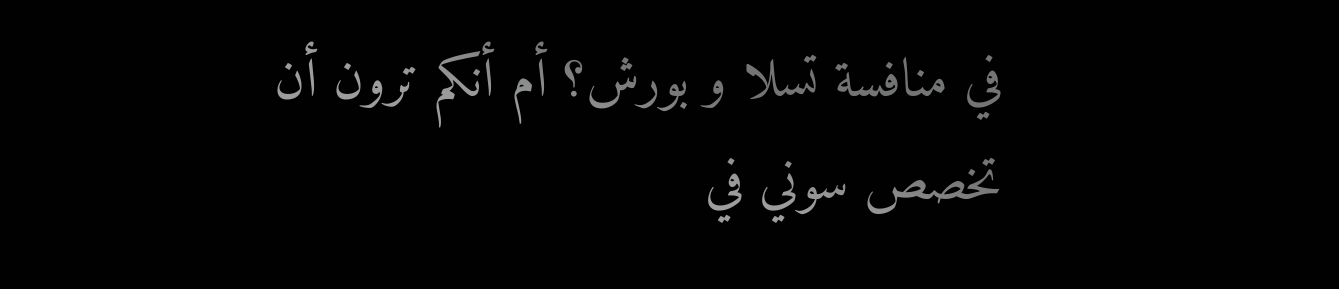في منافسة تسلا و بورش؟ أم أنكم ترون أن تخصص سوني في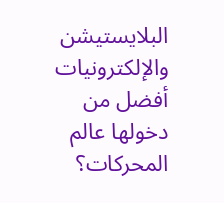البلايستيشن والإلكترونيات أفضل من دخولها عالم المحركات؟